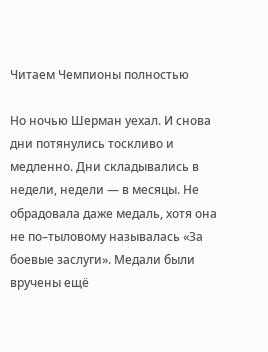Читаем Чемпионы полностью

Но ночью Шерман уехал. И снова дни потянулись тоскливо и медленно. Дни складывались в недели, недели — в месяцы. Не обрадовала даже медаль, хотя она не по–тыловому называлась «За боевые заслуги». Медали были вручены ещё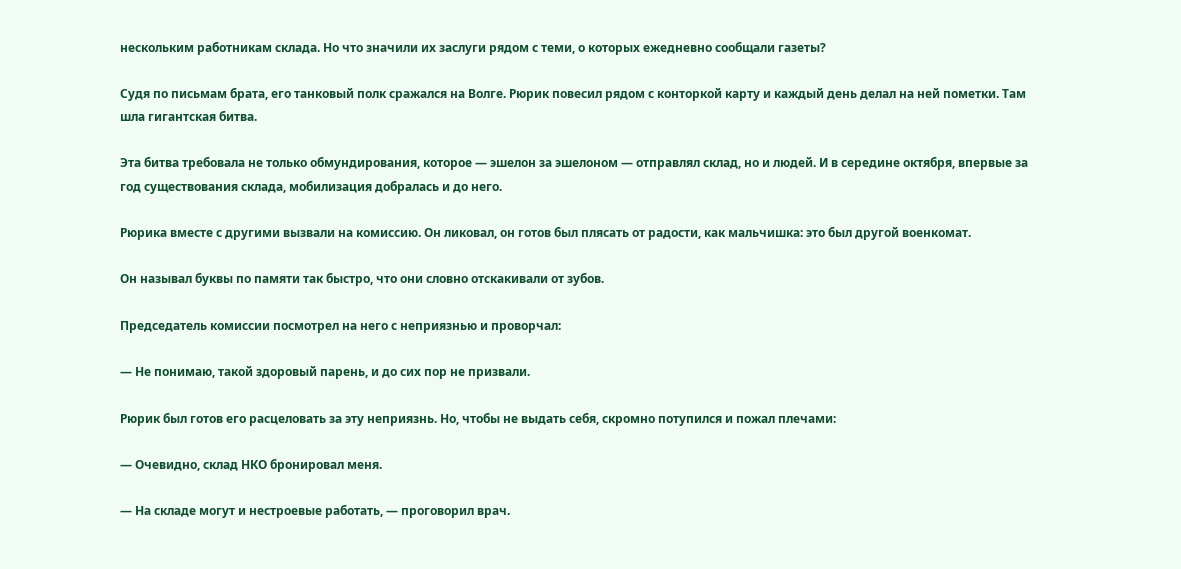нескольким работникам склада. Но что значили их заслуги рядом с теми, о которых ежедневно сообщали газеты?

Судя по письмам брата, его танковый полк сражался на Волге. Рюрик повесил рядом с конторкой карту и каждый день делал на ней пометки. Там шла гигантская битва.

Эта битва требовала не только обмундирования, которое — эшелон за эшелоном — отправлял склад, но и людей. И в середине октября, впервые за год существования склада, мобилизация добралась и до него.

Рюрика вместе с другими вызвали на комиссию. Он ликовал, он готов был плясать от радости, как мальчишка: это был другой военкомат.

Он называл буквы по памяти так быстро, что они словно отскакивали от зубов.

Председатель комиссии посмотрел на него с неприязнью и проворчал:

— Не понимаю, такой здоровый парень, и до сих пор не призвали.

Рюрик был готов его расцеловать за эту неприязнь. Но, чтобы не выдать себя, скромно потупился и пожал плечами:

— Очевидно, склад НКО бронировал меня.

— На складе могут и нестроевые работать, — проговорил врач.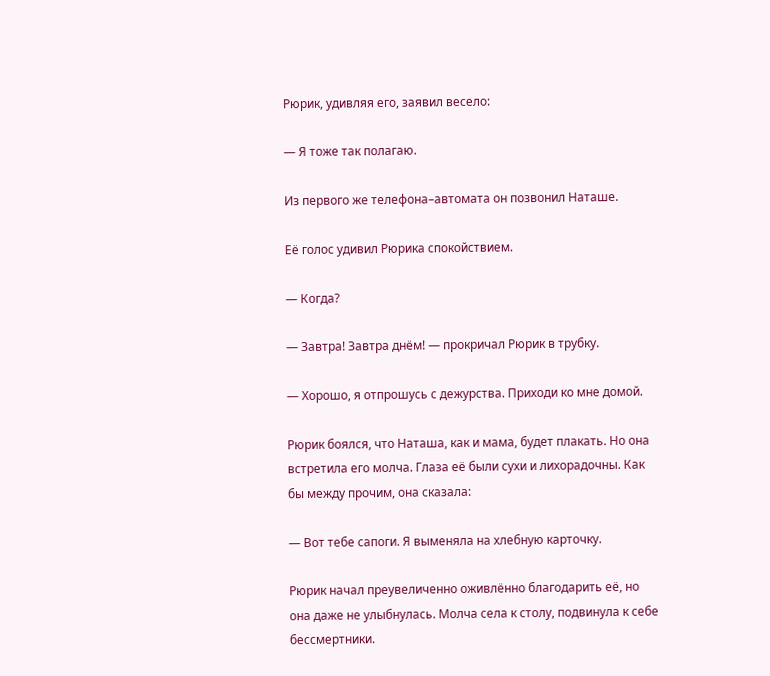Рюрик, удивляя его, заявил весело:

— Я тоже так полагаю.

Из первого же телефона–автомата он позвонил Наташе.

Её голос удивил Рюрика спокойствием.

— Когда?

— Завтра! Завтра днём! — прокричал Рюрик в трубку.

— Хорошо, я отпрошусь с дежурства. Приходи ко мне домой.

Рюрик боялся, что Наташа, как и мама, будет плакать. Но она встретила его молча. Глаза её были сухи и лихорадочны. Как бы между прочим, она сказала:

— Вот тебе сапоги. Я выменяла на хлебную карточку.

Рюрик начал преувеличенно оживлённо благодарить её, но она даже не улыбнулась. Молча села к столу, подвинула к себе бессмертники.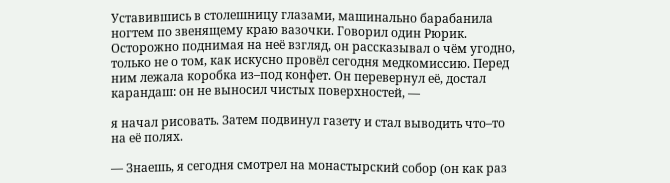Уставившись в столешницу глазами, машинально барабанила ногтем по звенящему краю вазочки. Говорил один Рюрик. Осторожно поднимая на неё взгляд, он рассказывал о чём угодно, только не о том, как искусно провёл сегодня медкомиссию. Перед ним лежала коробка из–под конфет. Он перевернул её, достал карандаш: он не выносил чистых поверхностей, —

я начал рисовать. Затем подвинул газету и стал выводить что–то на её полях.

— Знаешь, я сегодня смотрел на монастырский собор (он как раз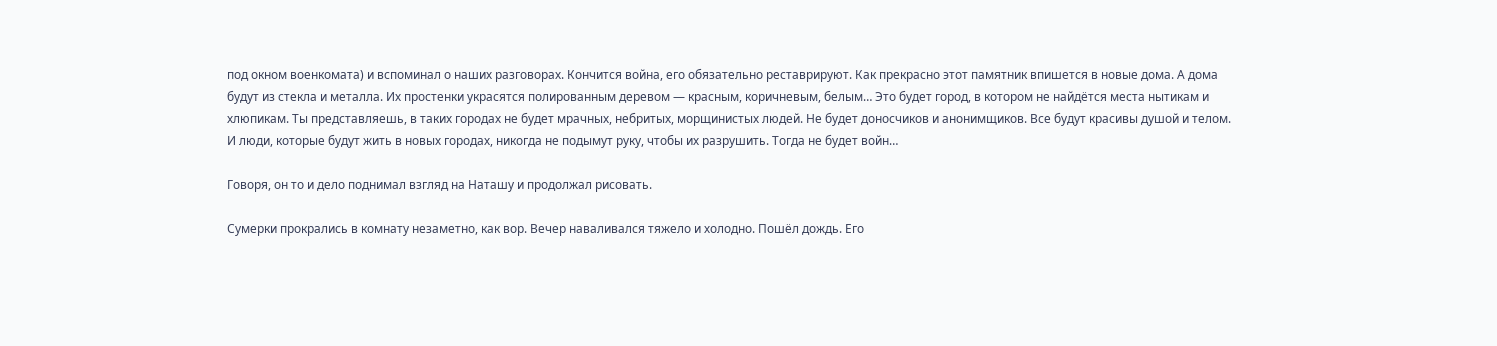под окном военкомата) и вспоминал о наших разговорах. Кончится война, его обязательно реставрируют. Как прекрасно этот памятник впишется в новые дома. А дома будут из стекла и металла. Их простенки украсятся полированным деревом — красным, коричневым, белым… Это будет город, в котором не найдётся места нытикам и хлюпикам. Ты представляешь, в таких городах не будет мрачных, небритых, морщинистых людей. Не будет доносчиков и анонимщиков. Все будут красивы душой и телом. И люди, которые будут жить в новых городах, никогда не подымут руку, чтобы их разрушить. Тогда не будет войн…

Говоря, он то и дело поднимал взгляд на Наташу и продолжал рисовать.

Сумерки прокрались в комнату незаметно, как вор. Вечер наваливался тяжело и холодно. Пошёл дождь. Его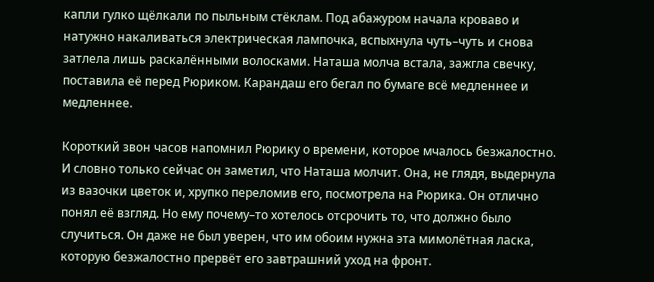капли гулко щёлкали по пыльным стёклам. Под абажуром начала кроваво и натужно накаливаться электрическая лампочка, вспыхнула чуть–чуть и снова затлела лишь раскалёнными волосками. Наташа молча встала, зажгла свечку, поставила её перед Рюриком. Карандаш его бегал по бумаге всё медленнее и медленнее.

Короткий звон часов напомнил Рюрику о времени, которое мчалось безжалостно. И словно только сейчас он заметил, что Наташа молчит. Она, не глядя, выдернула из вазочки цветок и, хрупко переломив его, посмотрела на Рюрика. Он отлично понял её взгляд. Но ему почему–то хотелось отсрочить то, что должно было случиться. Он даже не был уверен, что им обоим нужна эта мимолётная ласка, которую безжалостно прервёт его завтрашний уход на фронт.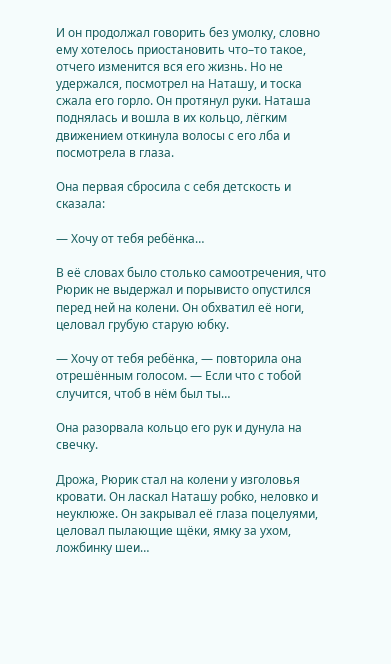И он продолжал говорить без умолку, словно ему хотелось приостановить что–то такое, отчего изменится вся его жизнь. Но не удержался, посмотрел на Наташу, и тоска сжала его горло. Он протянул руки. Наташа поднялась и вошла в их кольцо, лёгким движением откинула волосы с его лба и посмотрела в глаза.

Она первая сбросила с себя детскость и сказала:

— Хочу от тебя ребёнка…

В её словах было столько самоотречения, что Рюрик не выдержал и порывисто опустился перед ней на колени. Он обхватил её ноги, целовал грубую старую юбку.

— Хочу от тебя ребёнка, — повторила она отрешённым голосом. — Если что с тобой случится, чтоб в нём был ты…

Она разорвала кольцо его рук и дунула на свечку.

Дрожа, Рюрик стал на колени у изголовья кровати. Он ласкал Наташу робко, неловко и неуклюже. Он закрывал её глаза поцелуями, целовал пылающие щёки, ямку за ухом, ложбинку шеи…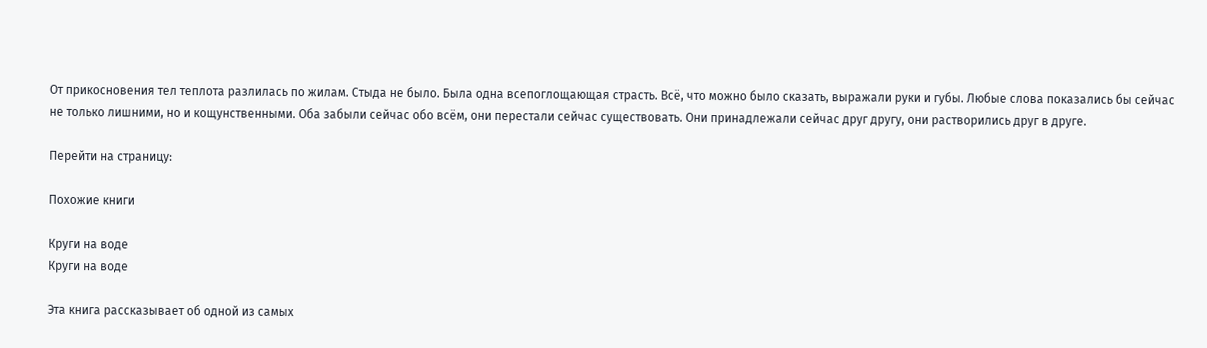От прикосновения тел теплота разлилась по жилам. Стыда не было. Была одна всепоглощающая страсть. Всё, что можно было сказать, выражали руки и губы. Любые слова показались бы сейчас не только лишними, но и кощунственными. Оба забыли сейчас обо всём, они перестали сейчас существовать. Они принадлежали сейчас друг другу, они растворились друг в друге.

Перейти на страницу:

Похожие книги

Круги на воде
Круги на воде

Эта книга рассказывает об одной из самых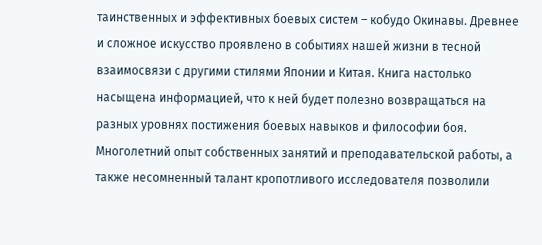таинственных и эффективных боевых систем – кобудо Окинавы. Древнее и сложное искусство проявлено в событиях нашей жизни в тесной взаимосвязи с другими стилями Японии и Китая. Книга настолько насыщена информацией, что к ней будет полезно возвращаться на разных уровнях постижения боевых навыков и философии боя. Многолетний опыт собственных занятий и преподавательской работы, а также несомненный талант кропотливого исследователя позволили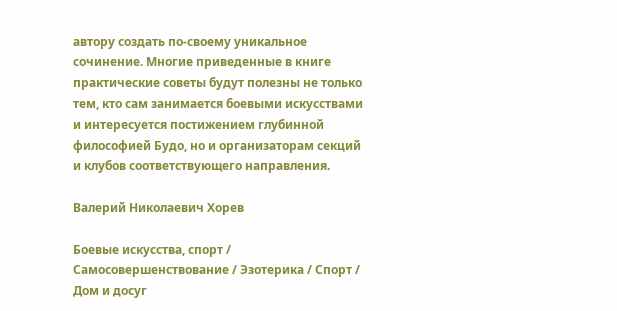автору создать по-своему уникальное сочинение. Многие приведенные в книге практические советы будут полезны не только тем, кто сам занимается боевыми искусствами и интересуется постижением глубинной философией Будо, но и организаторам секций и клубов соответствующего направления.

Валерий Николаевич Хорев

Боевые искусства, спорт / Самосовершенствование / Эзотерика / Спорт / Дом и досуг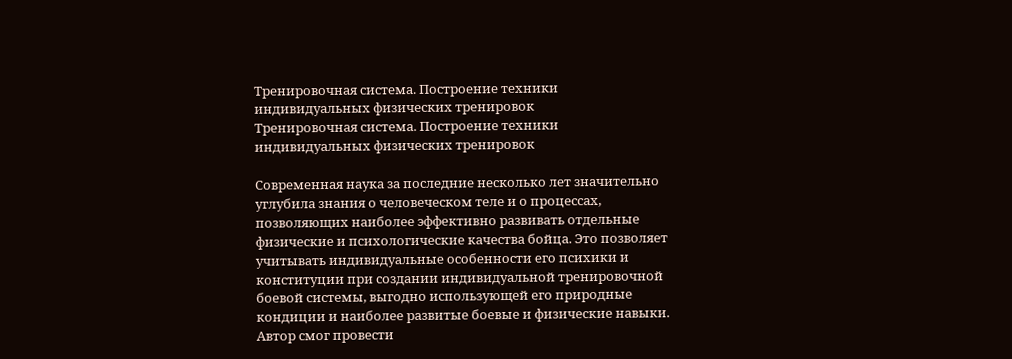Тренировочная система. Построение техники индивидуальных физических тренировок
Тренировочная система. Построение техники индивидуальных физических тренировок

Современная наука за последние несколько лет значительно углубила знания о человеческом теле и о процессах, позволяющих наиболее эффективно развивать отдельные физические и психологические качества бойца. Это позволяет учитывать индивидуальные особенности его психики и конституции при создании индивидуальной тренировочной боевой системы, выгодно использующей его природные кондиции и наиболее развитые боевые и физические навыки. Автор смог провести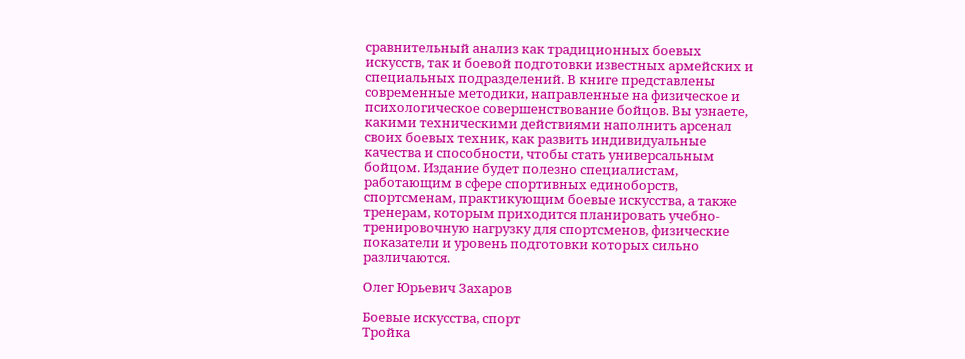сравнительный анализ как традиционных боевых искусств, так и боевой подготовки известных армейских и специальных подразделений. В книге представлены современные методики, направленные на физическое и психологическое совершенствование бойцов. Вы узнаете, какими техническими действиями наполнить арсенал своих боевых техник, как развить индивидуальные качества и способности, чтобы стать универсальным бойцом. Издание будет полезно специалистам, работающим в сфере спортивных единоборств, спортсменам, практикующим боевые искусства, а также тренерам, которым приходится планировать учебно-тренировочную нагрузку для спортсменов, физические показатели и уровень подготовки которых сильно различаются.

Олег Юрьевич Захаров

Боевые искусства, спорт
Тройка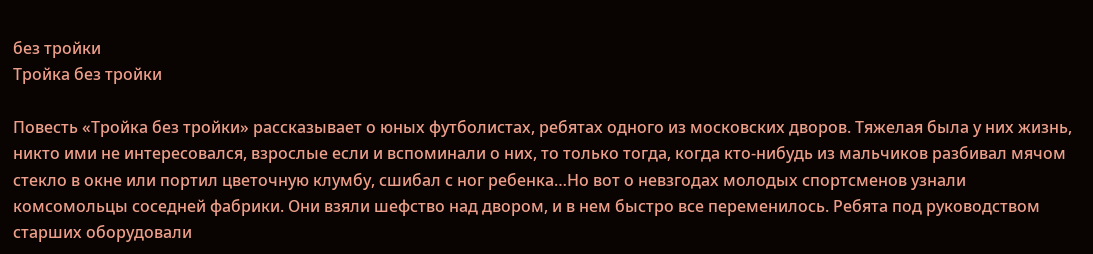без тройки
Тройка без тройки

Повесть «Тройка без тройки» рассказывает о юных футболистах, ребятах одного из московских дворов. Тяжелая была у них жизнь, никто ими не интересовался, взрослые если и вспоминали о них, то только тогда, когда кто-нибудь из мальчиков разбивал мячом стекло в окне или портил цветочную клумбу, сшибал с ног ребенка…Но вот о невзгодах молодых спортсменов узнали комсомольцы соседней фабрики. Они взяли шефство над двором, и в нем быстро все переменилось. Ребята под руководством старших оборудовали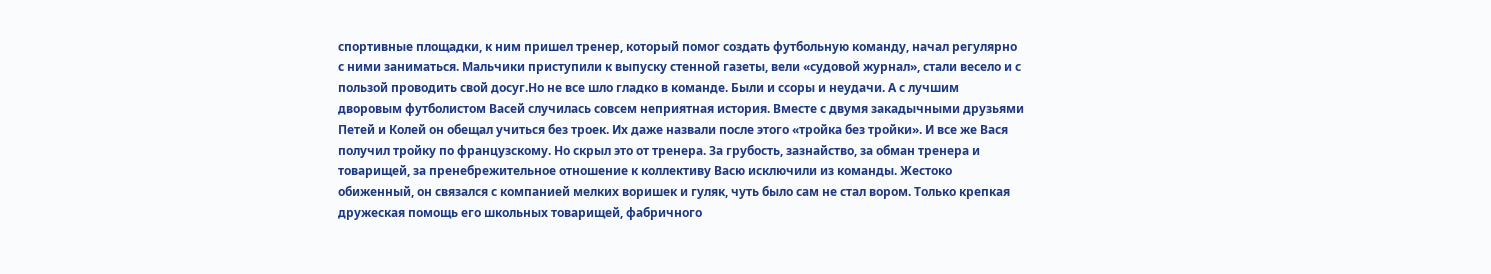спортивные площадки, к ним пришел тренер, который помог создать футбольную команду, начал регулярно с ними заниматься. Мальчики приступили к выпуску стенной газеты, вели «судовой журнал», стали весело и с пользой проводить свой досуг.Но не все шло гладко в команде. Были и ссоры и неудачи. А с лучшим дворовым футболистом Васей случилась совсем неприятная история. Вместе с двумя закадычными друзьями Петей и Колей он обещал учиться без троек. Их даже назвали после этого «тройка без тройки». И все же Вася получил тройку по французскому. Но скрыл это от тренера. За грубость, зазнайство, за обман тренера и товарищей, за пренебрежительное отношение к коллективу Васю исключили из команды. Жестоко обиженный, он связался с компанией мелких воришек и гуляк, чуть было сам не стал вором. Только крепкая дружеская помощь его школьных товарищей, фабричного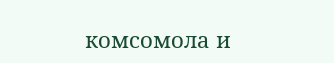комсомола и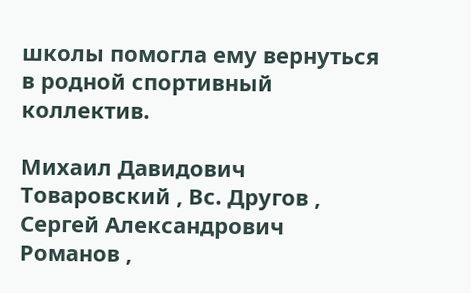школы помогла ему вернуться в родной спортивный коллектив.

Михаил Давидович Товаровский , Вс. Другов , Сергей Александрович Романов ,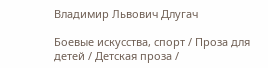Владимир Львович Длугач

Боевые искусства, спорт / Проза для детей / Детская проза /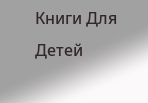Книги Для Детей